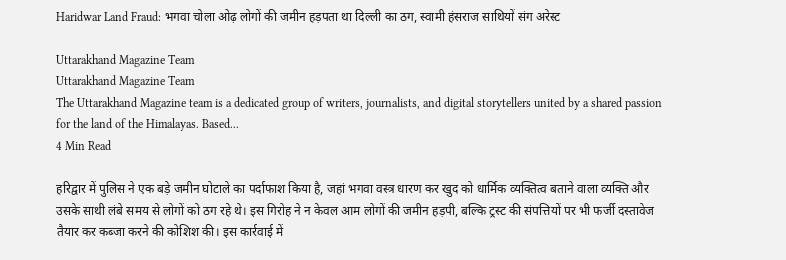Haridwar Land Fraud: भगवा चोला ओढ़ लोगों की जमीन हड़पता था दिल्ली का ठग, स्वामी हंसराज साथियों संग अरेस्ट

Uttarakhand Magazine Team
Uttarakhand Magazine Team
The Uttarakhand Magazine team is a dedicated group of writers, journalists, and digital storytellers united by a shared passion for the land of the Himalayas. Based...
4 Min Read

हरिद्वार में पुलिस ने एक बड़े जमीन घोटाले का पर्दाफाश किया है, जहां भगवा वस्त्र धारण कर खुद को धार्मिक व्यक्तित्व बताने वाला व्यक्ति और उसके साथी लंबे समय से लोगों को ठग रहे थे। इस गिरोह ने न केवल आम लोगों की जमीन हड़पी, बल्कि ट्रस्ट की संपत्तियों पर भी फर्जी दस्तावेज तैयार कर कब्जा करने की कोशिश की। इस कार्रवाई में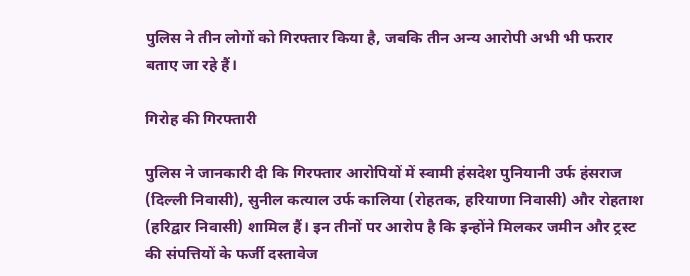पुलिस ने तीन लोगों को गिरफ्तार किया है, जबकि तीन अन्य आरोपी अभी भी फरार बताए जा रहे हैं।

गिरोह की गिरफ्तारी

पुलिस ने जानकारी दी कि गिरफ्तार आरोपियों में स्वामी हंसदेश पुनियानी उर्फ हंसराज (दिल्ली निवासी), सुनील कत्याल उर्फ कालिया (रोहतक, हरियाणा निवासी) और रोहताश (हरिद्वार निवासी) शामिल हैं। इन तीनों पर आरोप है कि इन्होंने मिलकर जमीन और ट्रस्ट की संपत्तियों के फर्जी दस्तावेज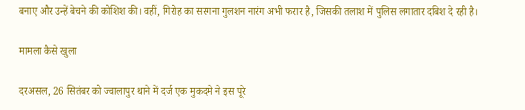बनाए और उन्हें बेचने की कोशिश की। वहीं, गिरोह का सरगना गुलशन नारंग अभी फरार है, जिसकी तलाश में पुलिस लगातार दबिश दे रही है।

मामला कैसे खुला

दरअसल, 26 सितंबर को ज्वालापुर थाने में दर्ज एक मुकदमे ने इस पूरे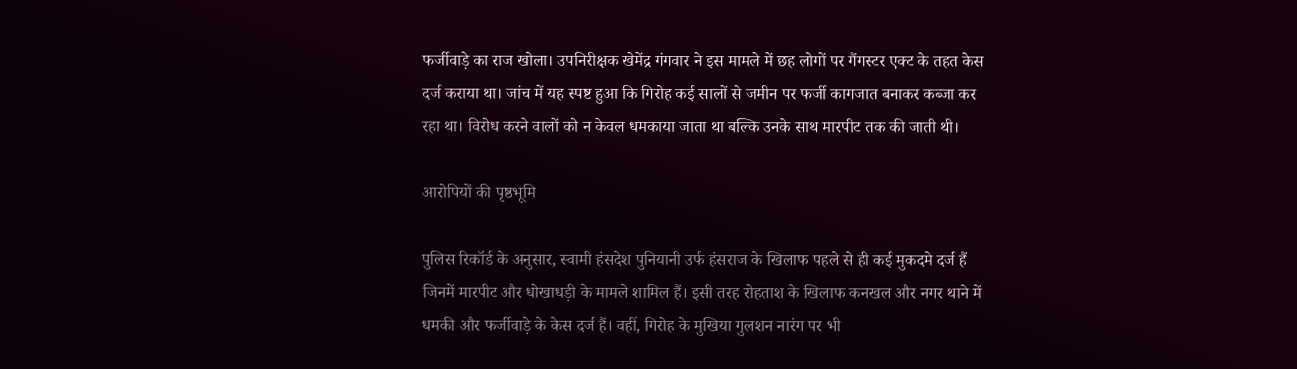फर्जीवाड़े का राज खोला। उपनिरीक्षक खेमेंद्र गंगवार ने इस मामले में छह लोगों पर गैंगस्टर एक्ट के तहत केस दर्ज कराया था। जांच में यह स्पष्ट हुआ कि गिरोह कई सालों से जमीन पर फर्जी कागजात बनाकर कब्जा कर रहा था। विरोध करने वालों को न केवल धमकाया जाता था बल्कि उनके साथ मारपीट तक की जाती थी।

आरोपियों की पृष्ठभूमि

पुलिस रिकॉर्ड के अनुसार, स्वामी हंसदेश पुनियानी उर्फ हंसराज के खिलाफ पहले से ही कई मुकदमे दर्ज हैं जिनमें मारपीट और धोखाधड़ी के मामले शामिल हैं। इसी तरह रोहताश के खिलाफ कनखल और नगर थाने में धमकी और फर्जीवाड़े के केस दर्ज हैं। वहीं, गिरोह के मुखिया गुलशन नारंग पर भी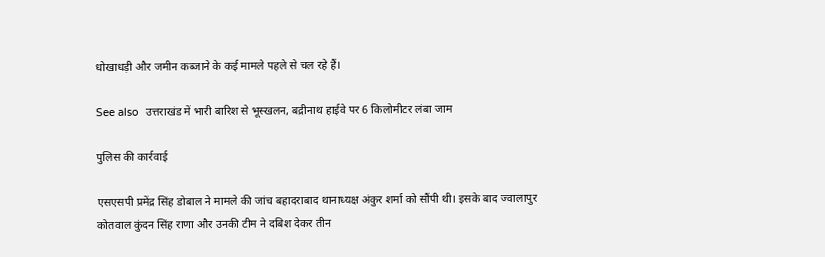धोखाधड़ी और जमीन कब्जाने के कई मामले पहले से चल रहे हैं।

See also  उत्तराखंड में भारी बारिश से भूस्खलन, बद्रीनाथ हाईवे पर 6 किलोमीटर लंबा जाम

पुलिस की कार्रवाई

एसएसपी प्रमेंद्र सिंह डोबाल ने मामले की जांच बहादराबाद थानाध्यक्ष अंकुर शर्मा को सौंपी थी। इसके बाद ज्वालापुर कोतवाल कुंदन सिंह राणा और उनकी टीम ने दबिश देकर तीन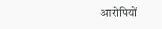आरोपियों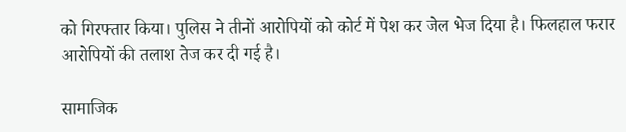को गिरफ्तार किया। पुलिस ने तीनों आरोपियों को कोर्ट में पेश कर जेल भेज दिया है। फिलहाल फरार आरोपियों की तलाश तेज कर दी गई है।

सामाजिक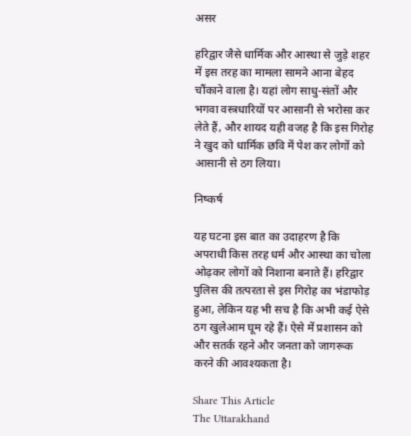असर

हरिद्वार जैसे धार्मिक और आस्था से जुड़े शहर में इस तरह का मामला सामने आना बेहद चौंकाने वाला है। यहां लोग साधु-संतों और भगवा वस्त्रधारियों पर आसानी से भरोसा कर लेते हैं, और शायद यही वजह है कि इस गिरोह ने खुद को धार्मिक छवि में पेश कर लोगों को आसानी से ठग लिया।

निष्कर्ष

यह घटना इस बात का उदाहरण है कि अपराधी किस तरह धर्म और आस्था का चोला ओढ़कर लोगों को निशाना बनाते हैं। हरिद्वार पुलिस की तत्परता से इस गिरोह का भंडाफोड़ हुआ, लेकिन यह भी सच है कि अभी कई ऐसे ठग खुलेआम घूम रहे हैं। ऐसे में प्रशासन को और सतर्क रहने और जनता को जागरूक करने की आवश्यकता है।

Share This Article
The Uttarakhand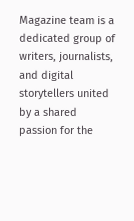Magazine team is a dedicated group of writers, journalists, and digital storytellers united by a shared passion for the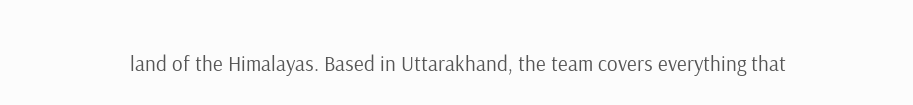land of the Himalayas. Based in Uttarakhand, the team covers everything that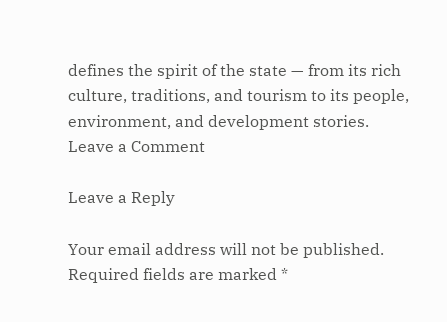defines the spirit of the state — from its rich culture, traditions, and tourism to its people, environment, and development stories.
Leave a Comment

Leave a Reply

Your email address will not be published. Required fields are marked *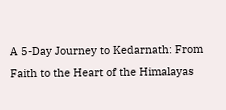A 5-Day Journey to Kedarnath: From Faith to the Heart of the Himalayas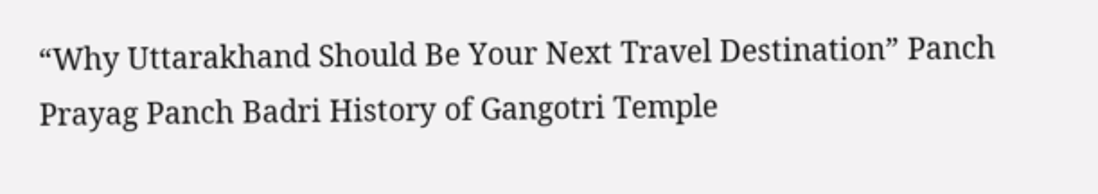“Why Uttarakhand Should Be Your Next Travel Destination” Panch Prayag Panch Badri History of Gangotri Temple